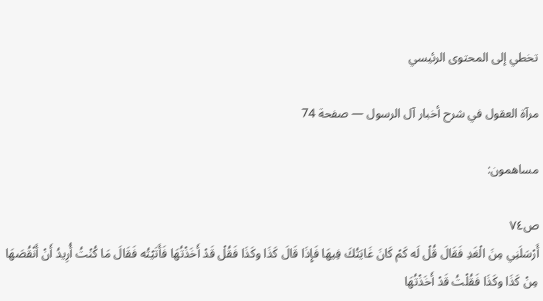تخطي إلى المحتوى الرئيسي

مرآة العقول في شرح أخبار آل الرسول — صفحة 74

مساهمون:

ص٧٤
أَرْسَلَنِي مِنَ الْغَدِ فَقَالَ قُلْ لَه كَمْ كَانَ غَايَتُكَ فِيهَا فَإِذَا قَالَ كَذَا وكَذَا فَقُلْ قَدْ أَخَذْتُهَا فَأَتَيْتُه فَقَالَ مَا كُنْتُ أُرِيدُ أَنْ أَنْقُصَهَا مِنْ كَذَا وكَذَا فَقُلْتُ قَدْ أَخَذْتُهَا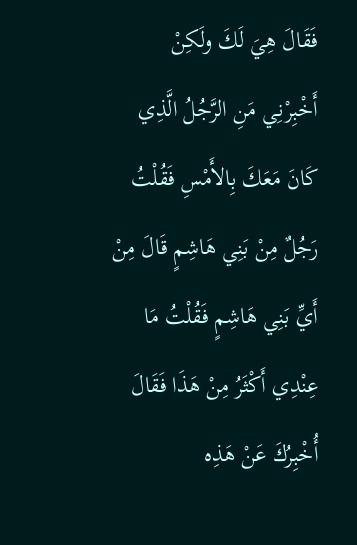فَقَالَ هِيَ لَكَ ولَكِنْ أَخْبِرْنِي مَنِ الرَّجُلُ الَّذِي كَانَ مَعَكَ بِالأَمْسِ فَقُلْتُ رَجُلٌ مِنْ بَنِي هَاشِمٍ قَالَ مِنْ أَيِّ بَنِي هَاشِمٍ فَقُلْتُ مَا عِنْدِي أَكْثَرُ مِنْ هَذَا فَقَالَ أُخْبِرُكَ عَنْ هَذِه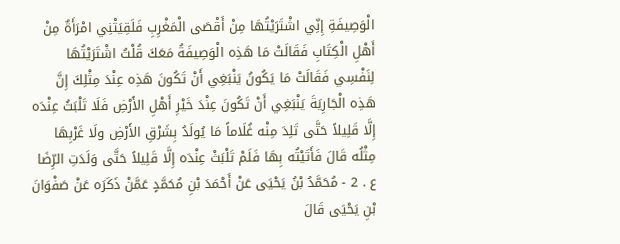الْوَصِيفَةِ إِنِّي اشْتَرَيْتُهَا مِنْ أَقْصَى الْمَغْرِبِ فَلَقِيَتْنِي امْرَأَةٌ مِنْ أَهْلِ الْكِتَابِ فَقَالَتْ مَا هَذِه الْوَصِيفَةُ مَعَكَ قُلْتُ اشْتَرَيْتُهَا لِنَفْسِي فَقَالَتْ مَا يَكُونُ يَنْبَغِي أَنْ تَكُونَ هَذِه عِنْدَ مِثْلِكَ إِنَّ هَذِه الْجَارِيَةَ يَنْبَغِي أَنْ تَكُونَ عِنْدَ خَيْرِ أَهْلِ الأَرْضِ فَلَا تَلْبَثُ عِنْدَه إِلَّا قَلِيلاً حَتَّى تَلِدَ مِنْه غُلَاماً مَا يُولَدُ بِشَرْقِ الأَرْضِ ولَا غَرْبِهَا مِثْلُه قَالَ فَأَتَيْتُه بِهَا فَلَمْ تَلْبَثْ عِنْدَه إِلَّا قَلِيلاً حَتَّى وَلَدَتِ الرِّضَا ع . 2 - مُحَمَّدُ بْنُ يَحْيَى عَنْ أَحْمَدَ بْنِ مُحَمَّدٍ عَمَّنْ ذَكَرَه عَنْ صَفْوَانَ بْنِ يَحْيَى قَالَ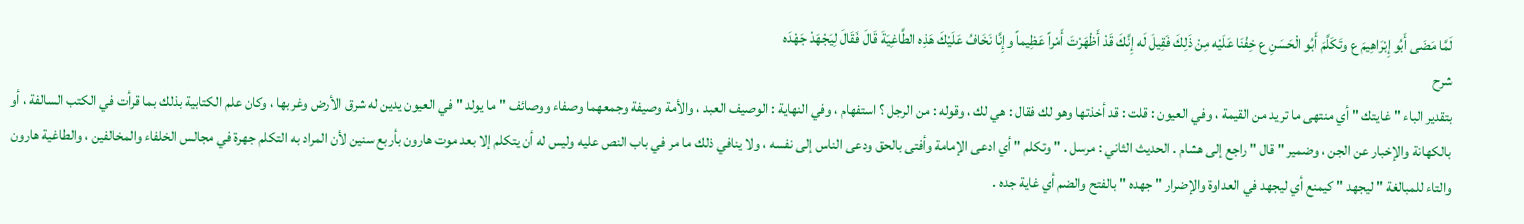لَمَّا مَضَى أَبُو إِبْرَاهِيمَ ع وتَكَلَّمَ أَبُو الْحَسَنِ ع خِفْنَا عَلَيْه مِنْ ذَلِكَ فَقِيلَ لَه إِنَّكَ قَدْ أَظْهَرْتَ أَمْراً عَظِيماً وإِنَّا نَخَافُ عَلَيْكَ هَذِه الطَّاغِيَةَ قَالَ فَقَالَ لِيَجْهَدْ جَهْدَه
شرح
بتقدير الباء " غايتك " أي منتهى ما تريد من القيمة ، وفي العيون : قلت : قد أخذتها وهو لك فقال : هي لك ، وقوله : من الرجل ؟ استفهام ، وفي النهاية : الوصيف العبد ، والأمة وصيفة وجمعهما وصفاء ووصائف " ما يولد " في العيون يدين له شرق الأرض وغربها ، وكان علم الكتابية بذلك بما قرأت في الكتب السالفة ، أو بالكهانة والإخبار عن الجن ، وضمير " قال " راجع إلى هشام . الحديث الثاني : مرسل . " وتكلم " أي ادعى الإمامة وأفتى بالحق ودعى الناس إلى نفسه ، ولا ينافي ذلك ما مر في باب النص عليه وليس له أن يتكلم إلا بعد موت هارون بأربع سنين لأن المراد به التكلم جهرة في مجالس الخلفاء والمخالفين ، والطاغية هارون والتاء للمبالغة " ليجهد " كيمنع أي ليجهد في العداوة والإضرار " جهده " بالفتح والضم أي غاية جده .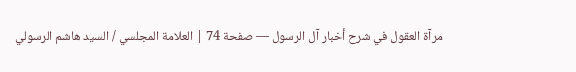مرآة العقول في شرح أخبار آل الرسول — صفحة 74 | العلامة المجلسي / السيد هاشم الرسولي